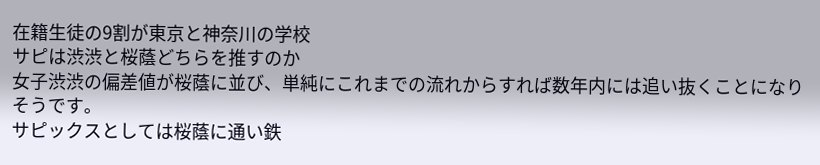在籍生徒の9割が東京と神奈川の学校
サピは渋渋と桜蔭どちらを推すのか
女子渋渋の偏差値が桜蔭に並び、単純にこれまでの流れからすれば数年内には追い抜くことになりそうです。
サピックスとしては桜蔭に通い鉄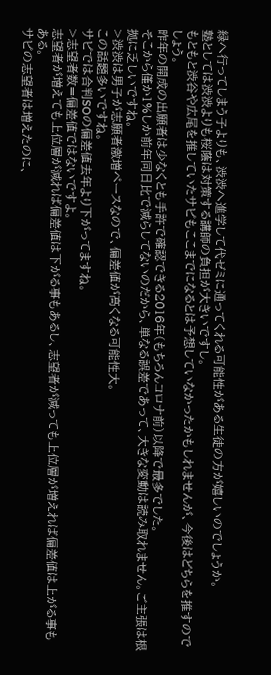緑へ行ってしまう子よりも、渋渋へ進学して代ゼミに通ってくれる可能性がある生徒の方が嬉しいのでしょうか。
塾としては渋渋よりも桜蔭は対策する講師の負担が大きいですし。
もともと渋谷や広尾を推していたサピもここまでになるとは予想していなかったかもしれませんが、今後はどちらを推すのでしょう。
昨年の開成の出願者は少なくとも手許で確認できる2016年(もちろんコロナ前)以降で最多でした。
そこから僅か1%しか前年同日比で減らしてないのだから、単なる誤差であって、大きな変動は読み取れません。ご主張は根拠に乏しいですね。
>渋渋は男子が志願者激増ペースなので、偏差値が高くなる可能性大。
この話題多いですね。
サピでは合判SOの偏差値去年より下がってますね。
>志望者数=偏差値ではないですよ。
志望者が増えても上位層が減れば偏差値は下がる事もあるし、志望者が減っても上位層が増えれば偏差値は上がる事もある。
サピの志望者は増えたのに、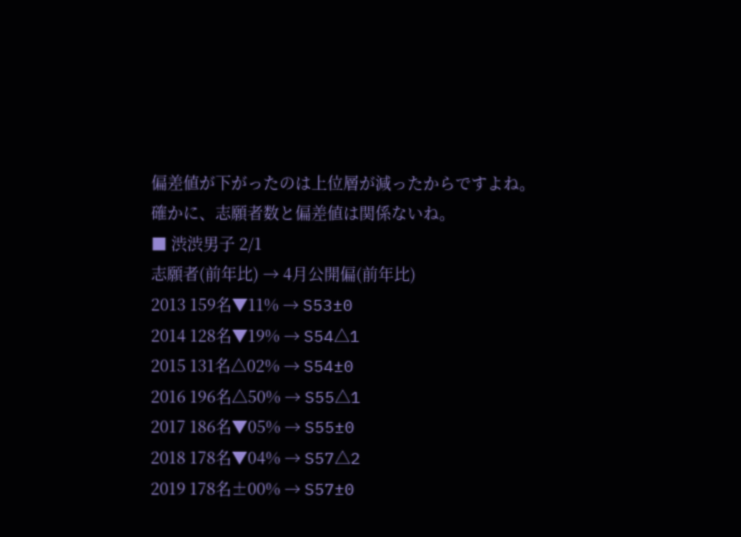偏差値が下がったのは上位層が減ったからですよね。
確かに、志願者数と偏差値は関係ないね。
■ 渋渋男子 2/1
志願者(前年比) → 4月公開偏(前年比)
2013 159名▼11% → S53±0
2014 128名▼19% → S54△1
2015 131名△02% → S54±0
2016 196名△50% → S55△1
2017 186名▼05% → S55±0
2018 178名▼04% → S57△2
2019 178名±00% → S57±0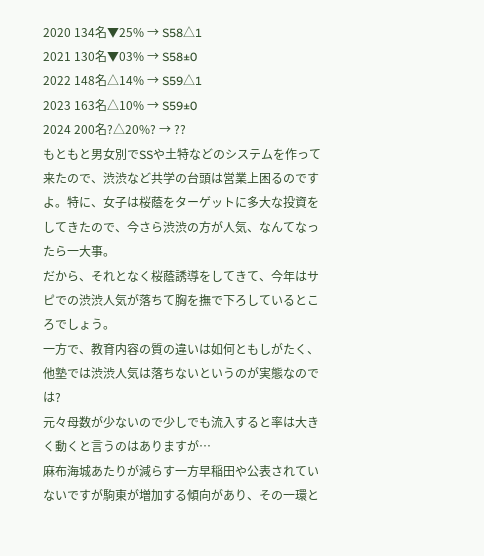2020 134名▼25% → S58△1
2021 130名▼03% → S58±0
2022 148名△14% → S59△1
2023 163名△10% → S59±0
2024 200名?△20%? → ??
もともと男女別でSSや土特などのシステムを作って来たので、渋渋など共学の台頭は営業上困るのですよ。特に、女子は桜蔭をターゲットに多大な投資をしてきたので、今さら渋渋の方が人気、なんてなったら一大事。
だから、それとなく桜蔭誘導をしてきて、今年はサピでの渋渋人気が落ちて胸を撫で下ろしているところでしょう。
一方で、教育内容の質の違いは如何ともしがたく、他塾では渋渋人気は落ちないというのが実態なのでは?
元々母数が少ないので少しでも流入すると率は大きく動くと言うのはありますが…
麻布海城あたりが減らす一方早稲田や公表されていないですが駒東が増加する傾向があり、その一環と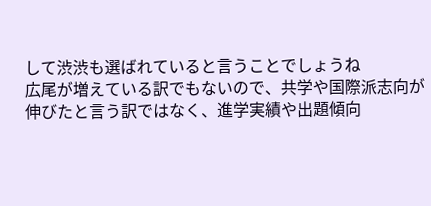して渋渋も選ばれていると言うことでしょうね
広尾が増えている訳でもないので、共学や国際派志向が伸びたと言う訳ではなく、進学実績や出題傾向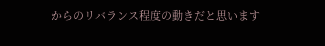からのリバランス程度の動きだと思います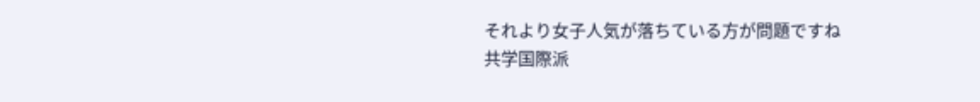それより女子人気が落ちている方が問題ですね
共学国際派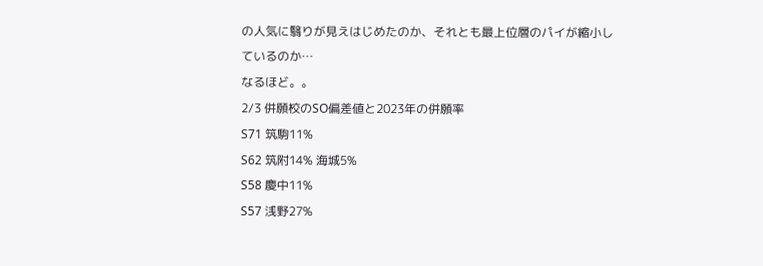の人気に翳りが見えはじめたのか、それとも最上位層のパイが縮小しているのか…
なるほど。。
2/3 併願校のSO偏差値と2023年の併願率
S71 筑駒11%
S62 筑附14% 海城5%
S58 慶中11%
S57 浅野27%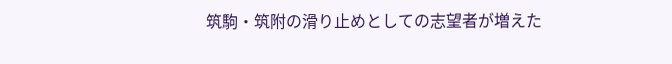筑駒・筑附の滑り止めとしての志望者が増えた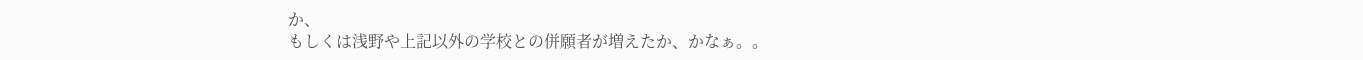か、
もしくは浅野や上記以外の学校との併願者が増えたか、かなぁ。。